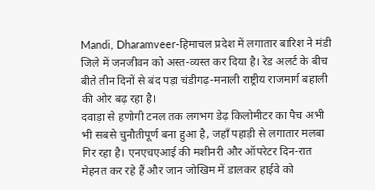Mandi, Dharamveer-हिमाचल प्रदेश में लगातार बारिश ने मंडी जिले में जनजीवन को अस्त-व्यस्त कर दिया है। रेड अलर्ट के बीच बीते तीन दिनों से बंद पड़ा चंडीगढ़-मनाली राष्ट्रीय राजमार्ग बहाली की ओर बढ़ रहा है।
दवाड़ा से हणोगी टनल तक लगभग डेढ़ किलोमीटर का पैच अभी भी सबसे चुनौतीपूर्ण बना हुआ है, जहाँ पहाड़ी से लगातार मलबा गिर रहा है। एनएचएआई की मशीनरी और ऑपरेटर दिन-रात मेहनत कर रहे हैं और जान जोखिम में डालकर हाईवे को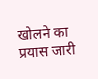खोलने का प्रयास जारी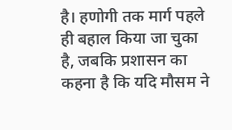है। हणोगी तक मार्ग पहले ही बहाल किया जा चुका है, जबकि प्रशासन का कहना है कि यदि मौसम ने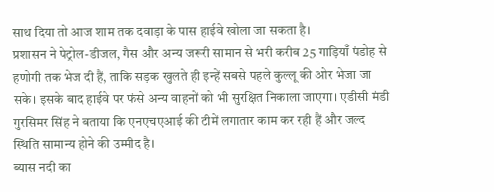साथ दिया तो आज शाम तक दवाड़ा के पास हाईवे खोला जा सकता है।
प्रशासन ने पेट्रोल-डीजल, गैस और अन्य जरूरी सामान से भरी करीब 25 गाड़ियाँ पंडोह से हणोगी तक भेज दी हैं, ताकि सड़क खुलते ही इन्हें सबसे पहले कुल्लू की ओर भेजा जा सके। इसके बाद हाईवे पर फंसे अन्य वाहनों को भी सुरक्षित निकाला जाएगा। एडीसी मंडी गुरसिमर सिंह ने बताया कि एनएचएआई की टीमें लगातार काम कर रही हैं और जल्द स्थिति सामान्य होने की उम्मीद है।
ब्यास नदी का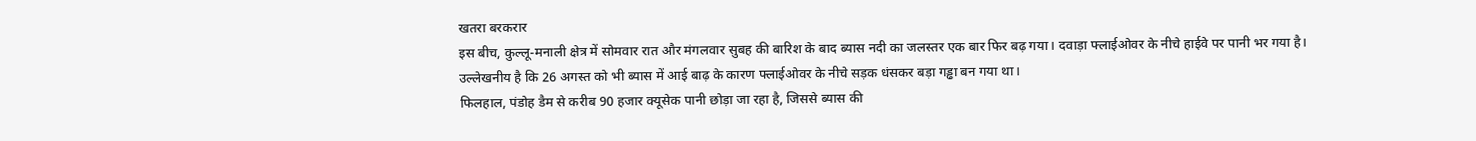खतरा बरकरार
इस बीच, कुल्लू-मनाली क्षेत्र में सोमवार रात और मंगलवार सुबह की बारिश के बाद ब्यास नदी का जलस्तर एक बार फिर बढ़ गया। दवाड़ा फ्लाईओवर के नीचे हाईवे पर पानी भर गया है। उल्लेखनीय है कि 26 अगस्त को भी ब्यास में आई बाढ़ के कारण फ्लाईओवर के नीचे सड़क धंसकर बड़ा गड्ढा बन गया था।
फिलहाल, पंडोह डैम से करीब 90 हजार क्यूसेक पानी छोड़ा जा रहा है, जिससे ब्यास की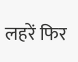लहरें फिर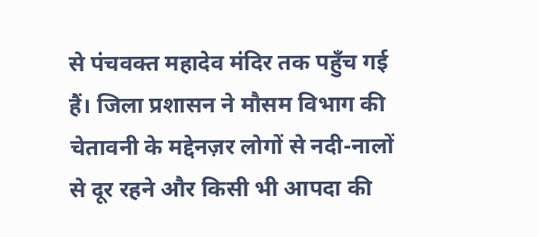से पंचवक्त महादेव मंदिर तक पहुँच गई हैं। जिला प्रशासन ने मौसम विभाग की चेतावनी के मद्देनज़र लोगों से नदी-नालों से दूर रहने और किसी भी आपदा की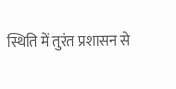स्थिति में तुरंत प्रशासन से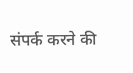संपर्क करने की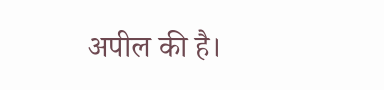अपील की है।